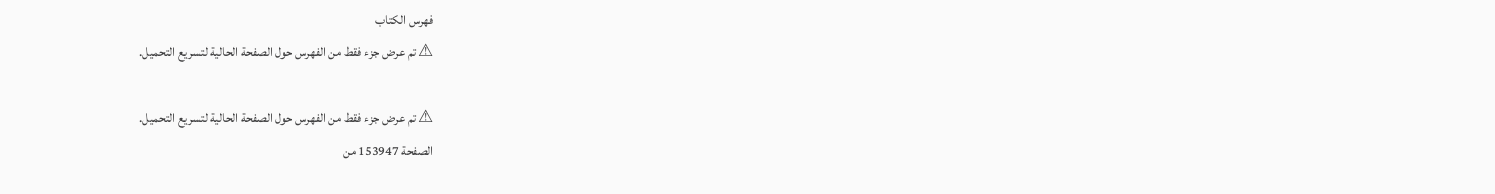فهرس الكتاب
⚠ تم عرض جزء فقط من الفهرس حول الصفحة الحالية لتسريع التحميل.

⚠ تم عرض جزء فقط من الفهرس حول الصفحة الحالية لتسريع التحميل.
الصفحة 153947 من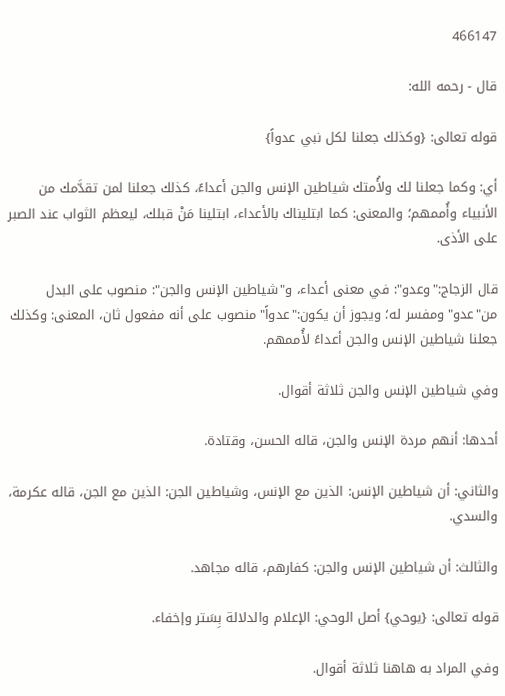466147

قال - رحمه الله:

قوله تعالى: {وكذلك جعلنا لكل نبي عدواً}

أي: وكما جعلنا لك ولأُمتك شياطين الإنس والجن أعداءً، كذلك جعلنا لمن تقدَّمك من الأنبياء وأُممهم؛ والمعنى: كما ابتليناك بالأعداء، ابتلينا مَنْ قبلك، ليعظم الثواب عند الصبر على الأذى.

قال الزجاج:"وعدو": في معنى أعداء، و"شياطين الإنس والجن": منصوب على البدل من"عدو"ومفسر له؛ ويجوز أن يكون:"عدواً"منصوب على أنه مفعول ثان، المعنى: وكذلك جعلنا شياطين الإنس والجن أعداءً لأُممهم.

وفي شياطين الإنس والجن ثلاثة أقوال.

أحدها: أنهم مردة الإنس والجن، قاله الحسن، وقتادة.

والثاني: أن شياطين الإنس: الذين مع الإنس، وشياطين الجن: الذين مع الجن، قاله عكرمة، والسدي.

والثالث: أن شياطين الإنس والجن: كفارهم، قاله مجاهد.

قوله تعالى: {يوحي} أصل الوحي: الإعلام والدلالة بِسَتر وإخفاء.

وفي المراد به هاهنا ثلاثة أقوال.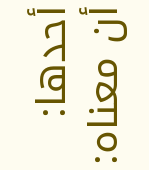أحدها: أن معناه: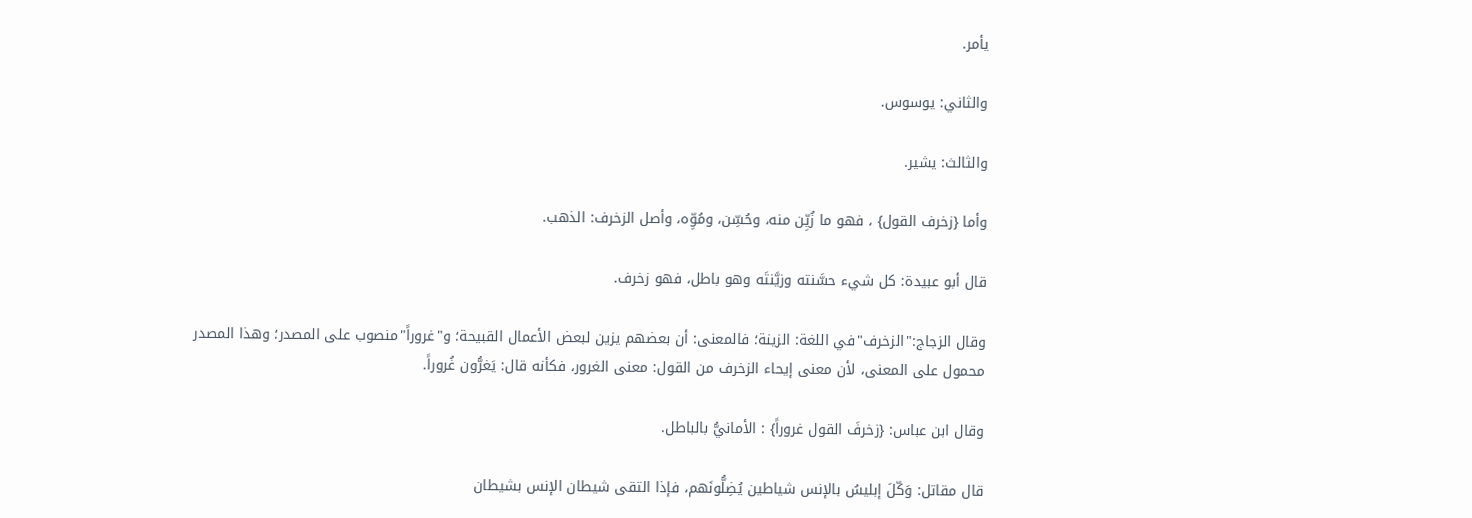يأمر.

والثاني: يوسوس.

والثالث: يشير.

وأما {زخرف القول} ، فهو ما زُيِّن منه، وحُسِّن، ومُوِّه، وأصل الزخرف: الذهب.

قال أبو عبيدة: كل شيء حسَّنته وزيَّنتَه وهو باطل، فهو زخرف.

وقال الزجاج:"الزخرف"في اللغة: الزينة؛ فالمعنى: أن بعضهم يزين لبعض الأعمال القبيحة؛ و"غروراً"منصوب على المصدر؛ وهذا المصدر محمول على المعنى، لأن معنى إيحاء الزخرف من القول: معنى الغرور، فكأنه قال: يَغرُّون غُروراً.

وقال ابن عباس: {زخرفَ القول غروراً} : الأمانيُّ بالباطل.

قال مقاتل: وَكّلَ إبليسُ بالإنس شياطين يُضِلُّونَهم، فإذا التقى شيطان الإنس بشيطان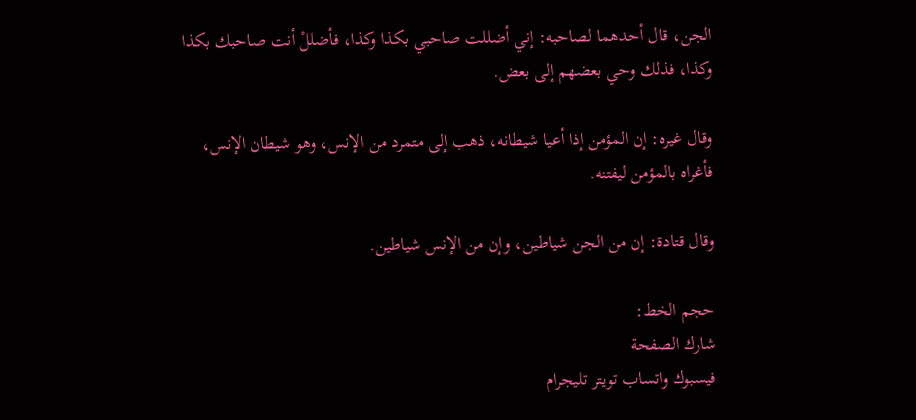الجن، قال أحدهما لصاحبه: إني أضللت صاحبي بكذا وكذا، فأضللْ أنت صاحبك بكذا وكذا، فذلك وحي بعضهم إلى بعض.

وقال غيره: إن المؤمن إذا أعيا شيطانه، ذهب إلى متمرد من الإنس، وهو شيطان الإنس، فأغراه بالمؤمن ليفتنه.

وقال قتادة: إن من الجن شياطين، وإن من الإنس شياطين.

حجم الخط:
شارك الصفحة
فيسبوك واتساب تويتر تليجرام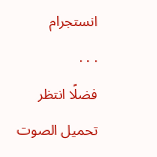انستجرام
. . .
فضلًا انتظر تحميل الصوت